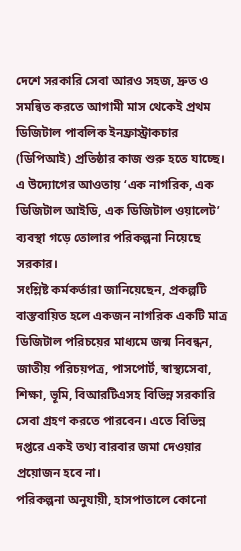দেশে সরকারি সেবা আরও সহজ, দ্রুত ও সমন্বিত করতে আগামী মাস থেকেই প্রথম ডিজিটাল পাবলিক ইনফ্রাস্ট্রাকচার (ডিপিআই) প্রতিষ্ঠার কাজ শুরু হতে যাচ্ছে। এ উদ্যোগের আওতায় ‘এক নাগরিক, এক ডিজিটাল আইডি, এক ডিজিটাল ওয়ালেট’ ব্যবস্থা গড়ে তোলার পরিকল্পনা নিয়েছে সরকার।
সংশ্লিষ্ট কর্মকর্তারা জানিয়েছেন, প্রকল্পটি বাস্তবায়িত হলে একজন নাগরিক একটি মাত্র ডিজিটাল পরিচয়ের মাধ্যমে জন্ম নিবন্ধন, জাতীয় পরিচয়পত্র, পাসপোর্ট, স্বাস্থ্যসেবা, শিক্ষা, ভূমি, বিআরটিএসহ বিভিন্ন সরকারি সেবা গ্রহণ করতে পারবেন। এতে বিভিন্ন দপ্তরে একই তথ্য বারবার জমা দেওয়ার প্রয়োজন হবে না।
পরিকল্পনা অনুযায়ী, হাসপাতালে কোনো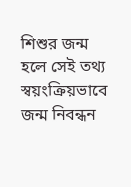শিশুর জন্ম হলে সেই তথ্য স্বয়ংক্রিয়ভাবে জন্ম নিবন্ধন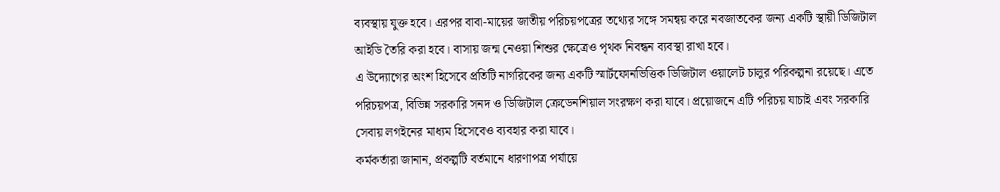ব্যবস্থায় যুক্ত হবে। এরপর বাবা-মায়ের জাতীয় পরিচয়পত্রের তথ্যের সঙ্গে সমন্বয় করে নবজাতকের জন্য একটি স্থায়ী ডিজিটাল আইডি তৈরি করা হবে। বাসায় জন্ম নেওয়া শিশুর ক্ষেত্রেও পৃথক নিবন্ধন ব্যবস্থা রাখা হবে।
এ উদ্যোগের অংশ হিসেবে প্রতিটি নাগরিকের জন্য একটি স্মার্টফোনভিত্তিক ডিজিটাল ওয়ালেট চালুর পরিকল্পনা রয়েছে। এতে পরিচয়পত্র, বিভিন্ন সরকারি সনদ ও ডিজিটাল ক্রেডেনশিয়াল সংরক্ষণ করা যাবে। প্রয়োজনে এটি পরিচয় যাচাই এবং সরকারি সেবায় লগইনের মাধ্যম হিসেবেও ব্যবহার করা যাবে।
কর্মকর্তারা জানান, প্রকল্পটি বর্তমানে ধারণাপত্র পর্যায়ে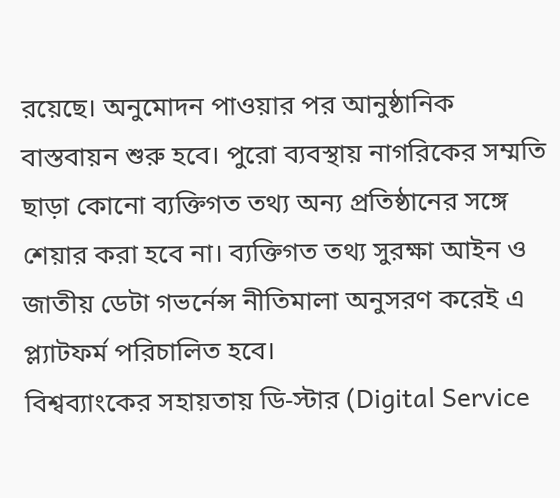রয়েছে। অনুমোদন পাওয়ার পর আনুষ্ঠানিক বাস্তবায়ন শুরু হবে। পুরো ব্যবস্থায় নাগরিকের সম্মতি ছাড়া কোনো ব্যক্তিগত তথ্য অন্য প্রতিষ্ঠানের সঙ্গে শেয়ার করা হবে না। ব্যক্তিগত তথ্য সুরক্ষা আইন ও জাতীয় ডেটা গভর্নেন্স নীতিমালা অনুসরণ করেই এ প্ল্যাটফর্ম পরিচালিত হবে।
বিশ্বব্যাংকের সহায়তায় ডি-স্টার (Digital Service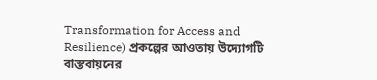Transformation for Access and Resilience) প্রকল্পের আওতায় উদ্যোগটি বাস্তবায়নের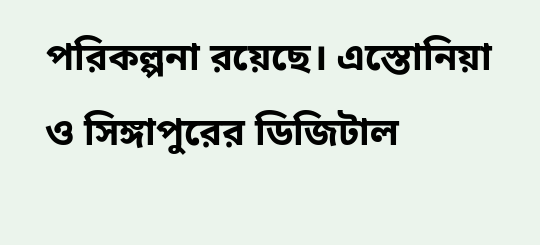পরিকল্পনা রয়েছে। এস্তোনিয়া ও সিঙ্গাপুরের ডিজিটাল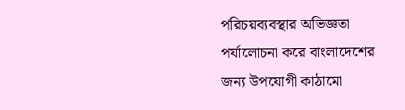পরিচয়ব্যবস্থার অভিজ্ঞতা পর্যালোচনা করে বাংলাদেশের জন্য উপযোগী কাঠামো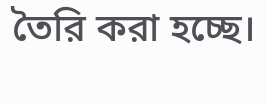তৈরি করা হচ্ছে।